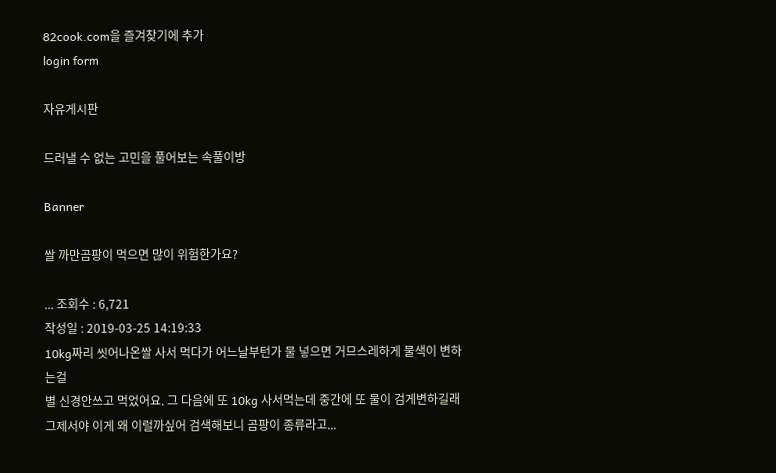82cook.com을 즐겨찾기에 추가
login form

자유게시판

드러낼 수 없는 고민을 풀어보는 속풀이방

Banner

쌀 까만곰팡이 먹으면 많이 위험한가요?

... 조회수 : 6,721
작성일 : 2019-03-25 14:19:33
10kg짜리 씻어나온쌀 사서 먹다가 어느날부턴가 물 넣으면 거므스레하게 물색이 변하는걸
별 신경안쓰고 먹었어요. 그 다음에 또 10kg 사서먹는데 중간에 또 물이 검게변하길래
그제서야 이게 왜 이럴까싶어 검색해보니 곰팡이 종류라고...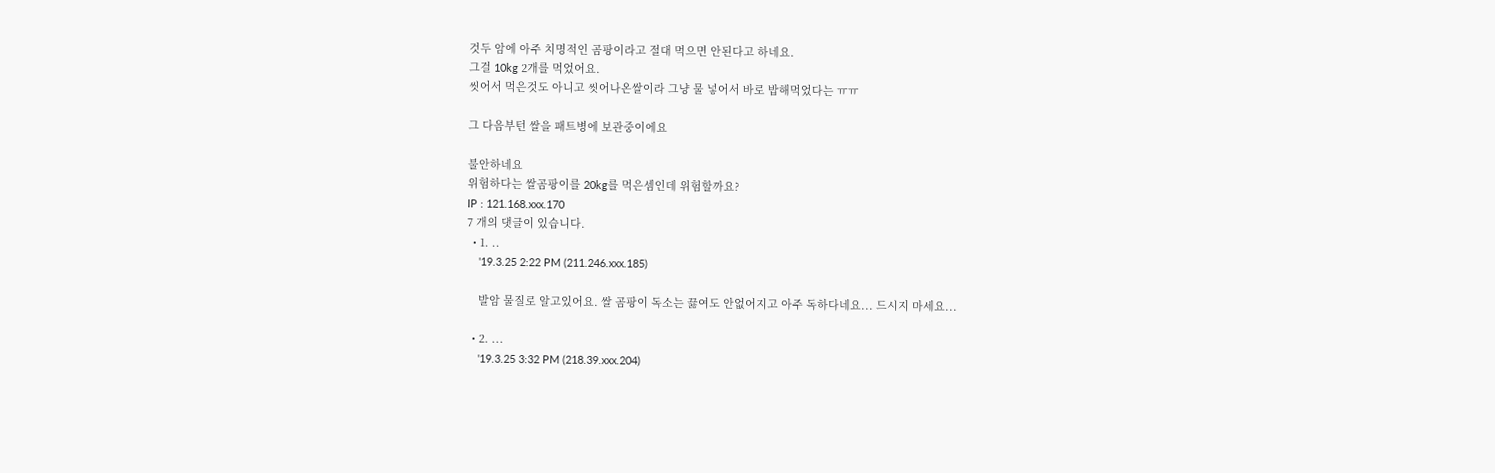것두 암에 아주 치명적인 곰팡이라고 절대 먹으면 안된다고 하네요.
그걸 10kg 2개를 먹었어요.
씻어서 먹은것도 아니고 씻어나온쌀이라 그냥 물 넣어서 바로 밥해먹었다는 ㅠㅠ

그 다음부턴 쌀을 패트병에 보관중이에요

불안하네요
위험하다는 쌀곰팡이를 20kg를 먹은셈인데 위험할까요?
IP : 121.168.xxx.170
7 개의 댓글이 있습니다.
  • 1. ..
    '19.3.25 2:22 PM (211.246.xxx.185)

    발암 물질로 알고있어요. 쌀 곰팡이 독소는 끓여도 안없어지고 아주 독하다네요... 드시지 마세요...

  • 2. ...
    '19.3.25 3:32 PM (218.39.xxx.204)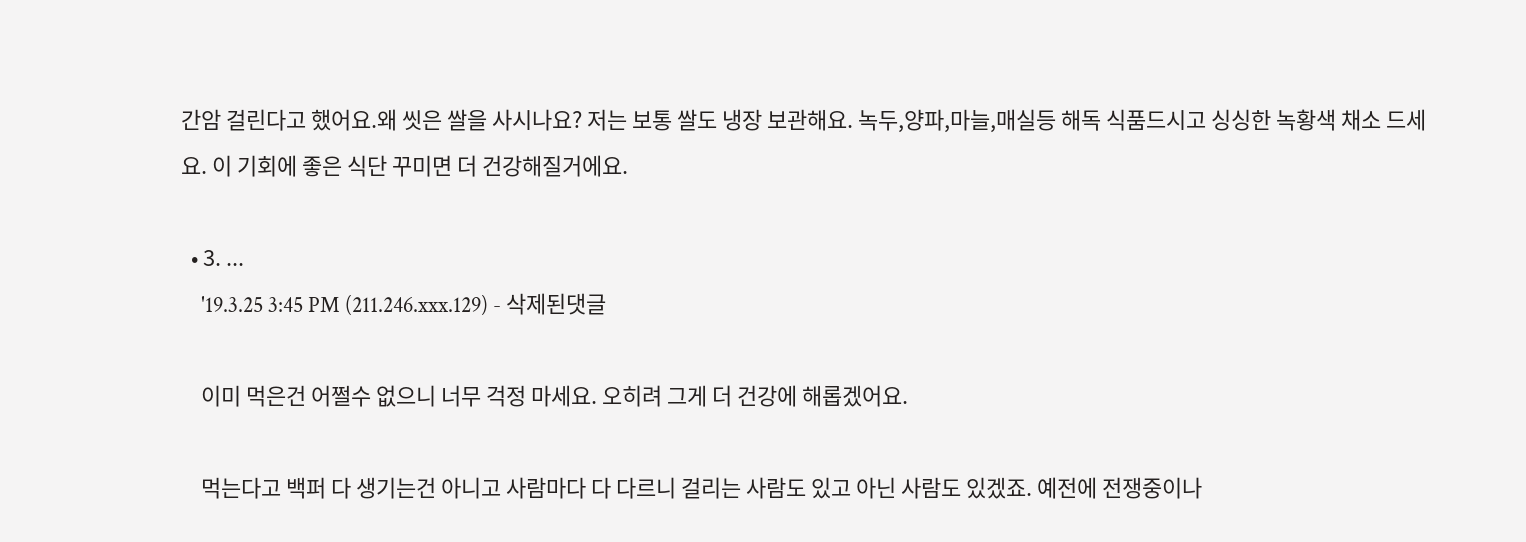간암 걸린다고 했어요.왜 씻은 쌀을 사시나요? 저는 보통 쌀도 냉장 보관해요. 녹두,양파,마늘,매실등 해독 식품드시고 싱싱한 녹황색 채소 드세요. 이 기회에 좋은 식단 꾸미면 더 건강해질거에요.

  • 3. ...
    '19.3.25 3:45 PM (211.246.xxx.129) - 삭제된댓글

    이미 먹은건 어쩔수 없으니 너무 걱정 마세요. 오히려 그게 더 건강에 해롭겠어요.

    먹는다고 백퍼 다 생기는건 아니고 사람마다 다 다르니 걸리는 사람도 있고 아닌 사람도 있겠죠. 예전에 전쟁중이나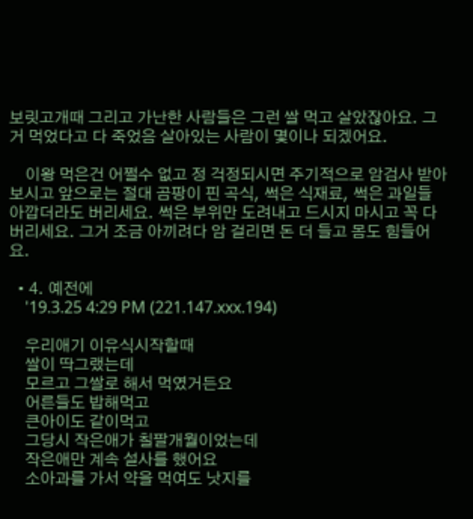보릿고개때 그리고 가난한 사람들은 그런 쌀 먹고 살았잖아요. 그거 먹었다고 다 죽었음 살아있는 사람이 몇이나 되겠어요.

    이왕 먹은건 어쩔수 없고 정 걱정되시면 주기적으로 암검사 받아보시고 앞으로는 절대 곰팡이 핀 곡식, 썩은 식재료, 썩은 과일들 아깝더라도 버리세요. 썩은 부위만 도려내고 드시지 마시고 꼭 다 버리세요. 그거 조금 아끼려다 암 걸리면 돈 더 들고 몸도 힘들어요.

  • 4. 예전에
    '19.3.25 4:29 PM (221.147.xxx.194)

    우리애기 이유식시작할때
    쌀이 딱그랬는데
    모르고 그쌀로 해서 먹였거든요
    어른들도 밥해먹고
    큰아이도 같이먹고
    그당시 작은애가 칠팔개월이었는데
    작은애만 계속 설사를 했어요
    소아과를 가서 약을 먹여도 낫지를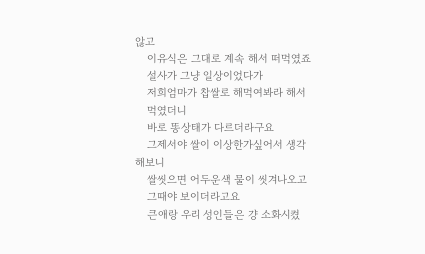않고
    이유식은 그대로 계속 해서 떠먹였죠
    설사가 그냥 일상이었다가
    저희엄마가 찹쌀로 해먹여봐라 해서
    먹였더니
    바로 똥상태가 다르더라구요
    그제서야 쌀이 이상한가싶어서 생각해보니
    쌀씻으면 어두운색 물이 씻겨나오고
    그때야 보이더라고요
    큰애랑 우리 성인들은 걍 소화시켰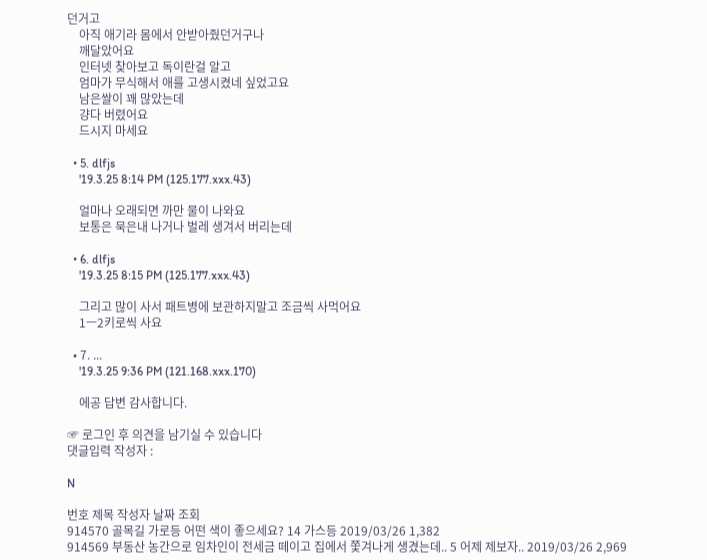던거고
    아직 애기라 몸에서 안받아줬던거구나
    깨달았어요
    인터넷 찾아보고 독이란걸 알고
    엄마가 무식해서 애를 고생시켰네 싶었고요
    남은쌀이 꽤 많았는데
    걍다 버렸어요
    드시지 마세요

  • 5. dlfjs
    '19.3.25 8:14 PM (125.177.xxx.43)

    얼마나 오래되면 까만 물이 나와요
    보통은 묵은내 나거나 벌레 생겨서 버리는데

  • 6. dlfjs
    '19.3.25 8:15 PM (125.177.xxx.43)

    그리고 많이 사서 패트병에 보관하지말고 조금씩 사먹어요
    1ㅡ2키로씩 사요

  • 7. ...
    '19.3.25 9:36 PM (121.168.xxx.170)

    에공 답변 감사합니다.

☞ 로그인 후 의견을 남기실 수 있습니다
댓글입력 작성자 :

N

번호 제목 작성자 날짜 조회
914570 골목길 가로등 어떤 색이 좋으세요? 14 가스등 2019/03/26 1,382
914569 부동산 농간으로 임차인이 전세금 떼이고 집에서 쫓겨나게 생겼는데.. 5 어제 제보자.. 2019/03/26 2,969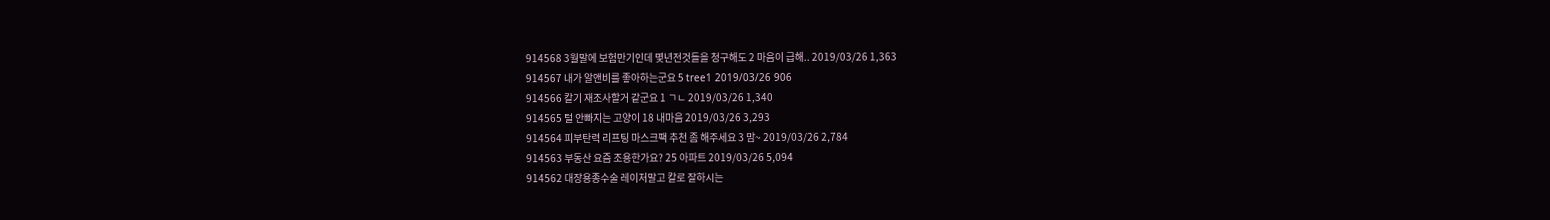914568 3월말에 보험만기인데 몇년전것들을 청구해도 2 마음이 급해.. 2019/03/26 1,363
914567 내가 알앤비를 좋아하는군요 5 tree1 2019/03/26 906
914566 칼기 재조사할거 같군요 1 ㄱㄴ 2019/03/26 1,340
914565 털 안빠지는 고양이 18 내마음 2019/03/26 3,293
914564 피부탄력 리프팅 마스크팩 추천 좀 해주세요 3 맘~ 2019/03/26 2,784
914563 부동산 요즘 조용한가요? 25 아파트 2019/03/26 5,094
914562 대장용종수술 레이저말고 칼로 잘하시는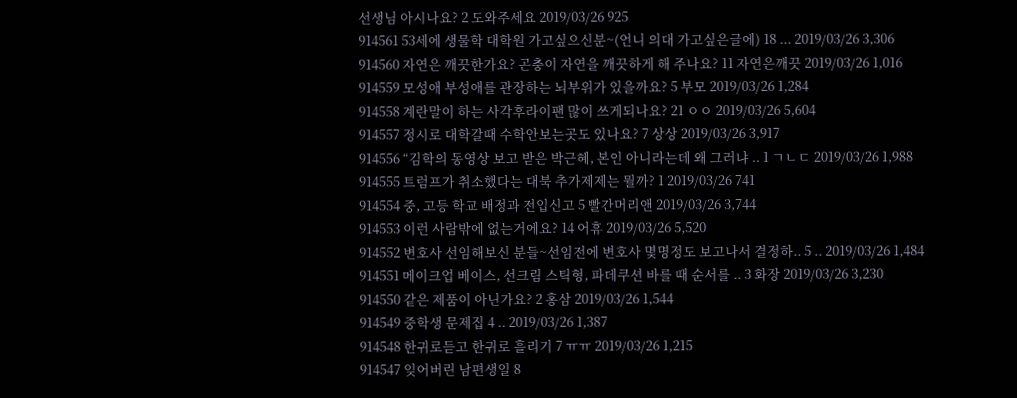선생님 아시나요? 2 도와주세요 2019/03/26 925
914561 53세에 생물학 대학원 가고싶으신분~(언니 의대 가고싶은글에) 18 ... 2019/03/26 3,306
914560 자연은 깨끗한가요? 곤충이 자연을 깨끗하게 해 주나요? 11 자연은깨끗 2019/03/26 1,016
914559 모성애 부성애를 관장하는 뇌부위가 있을까요? 5 부모 2019/03/26 1,284
914558 계란말이 하는 사각후라이팬 많이 쓰게되나요? 21 ㅇㅇ 2019/03/26 5,604
914557 정시로 대학갈때 수학안보는곳도 있나요? 7 상상 2019/03/26 3,917
914556 “김학의 동영상 보고 받은 박근혜, 본인 아니라는데 왜 그러냐 .. 1 ㄱㄴㄷ 2019/03/26 1,988
914555 트럼프가 취소했다는 대북 추가제제는 뭘까? 1 2019/03/26 741
914554 중, 고등 학교 배정과 전입신고 5 빨간머리앤 2019/03/26 3,744
914553 이런 사람밖에 없는거에요? 14 어휴 2019/03/26 5,520
914552 변호사 선임해보신 분들~선임전에 변호사 몇명정도 보고나서 결정하.. 5 .. 2019/03/26 1,484
914551 메이크업 베이스, 선크림 스틱형, 파데쿠션 바를 때 순서를 .. 3 화장 2019/03/26 3,230
914550 같은 제품이 아닌가요? 2 홍삼 2019/03/26 1,544
914549 중학생 문제집 4 .. 2019/03/26 1,387
914548 한귀로듣고 한귀로 흘리기 7 ㅠㅠ 2019/03/26 1,215
914547 잊어버린 남편생일 8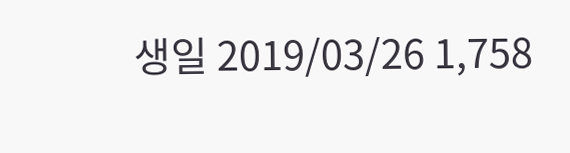생일 2019/03/26 1,758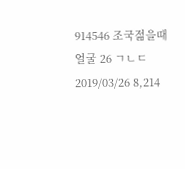914546 조국젊을때 얼굴 26 ㄱㄴㄷ 2019/03/26 8,214